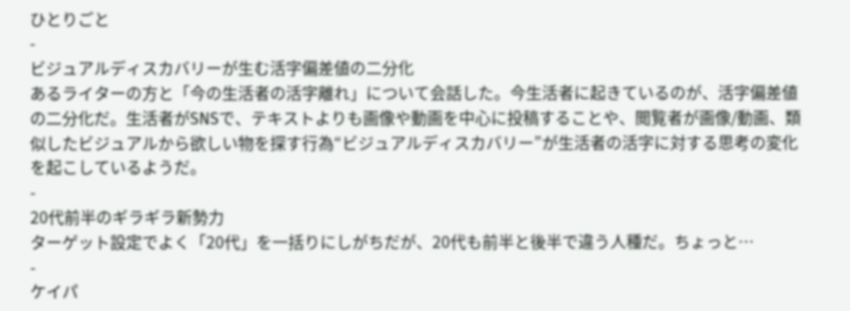ひとりごと
-
ビジュアルディスカバリーが生む活字偏差値の二分化
あるライターの方と「今の生活者の活字離れ」について会話した。今生活者に起きているのが、活字偏差値の二分化だ。生活者がSNSで、テキストよりも画像や動画を中心に投稿することや、閲覧者が画像/動画、類似したビジュアルから欲しい物を探す行為“ビジュアルディスカバリー”が生活者の活字に対する思考の変化を起こしているようだ。
-
20代前半のギラギラ新勢力
ターゲット設定でよく「20代」を一括りにしがちだが、20代も前半と後半で違う人種だ。ちょっと…
-
ケイパ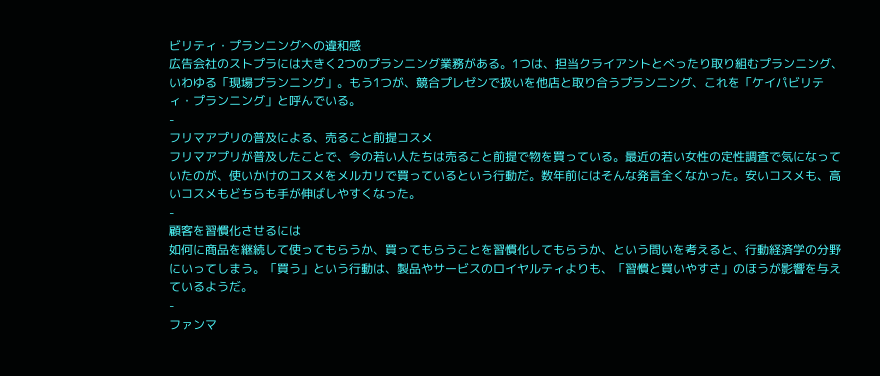ビリティ・プランニングへの違和感
広告会社のストプラには大きく2つのプランニング業務がある。1つは、担当クライアントとべったり取り組むプランニング、いわゆる「現場プランニング」。もう1つが、競合プレゼンで扱いを他店と取り合うプランニング、これを「ケイパビリティ・プランニング」と呼んでいる。
-
フリマアプリの普及による、売ること前提コスメ
フリマアプリが普及したことで、今の若い人たちは売ること前提で物を買っている。最近の若い女性の定性調査で気になっていたのが、使いかけのコスメをメルカリで買っているという行動だ。数年前にはそんな発言全くなかった。安いコスメも、高いコスメもどちらも手が伸ばしやすくなった。
-
顧客を習慣化させるには
如何に商品を継続して使ってもらうか、買ってもらうことを習慣化してもらうか、という問いを考えると、行動経済学の分野にいってしまう。「買う」という行動は、製品やサービスのロイヤルティよりも、「習慣と買いやすさ」のほうが影響を与えているようだ。
-
ファンマ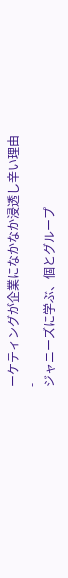ーケティングが企業になかなか浸透し辛い理由
-
ジャニーズに学ぶ、個とグループ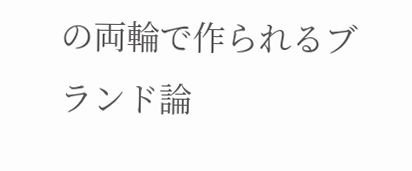の両輪で作られるブランド論